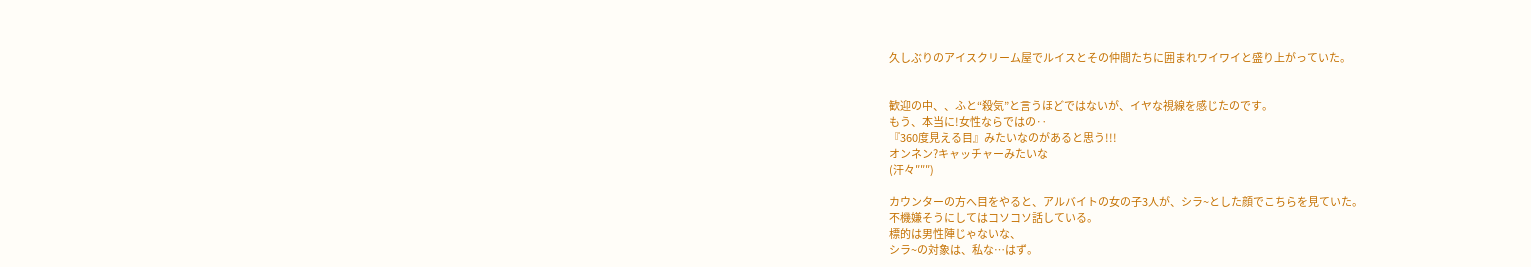久しぶりのアイスクリーム屋でルイスとその仲間たちに囲まれワイワイと盛り上がっていた。


歓迎の中、、ふと“殺気”と言うほどではないが、イヤな視線を感じたのです。
もう、本当に!女性ならではの‥
『360度見える目』みたいなのがあると思う!!!
オンネン?キャッチャーみたいな
(汗々″″″)

カウンターの方へ目をやると、アルバイトの女の子3人が、シラ~とした顔でこちらを見ていた。
不機嫌そうにしてはコソコソ話している。
標的は男性陣じゃないな、
シラ~の対象は、私な…はず。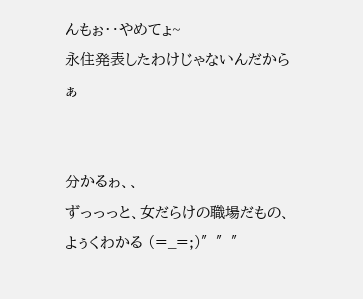んもぉ‥やめてょ~
永住発表したわけじゃないんだからぁ


分かるゎ、、
ずっっっと、女だらけの職場だもの、よぅくわかる (=_=;)″″″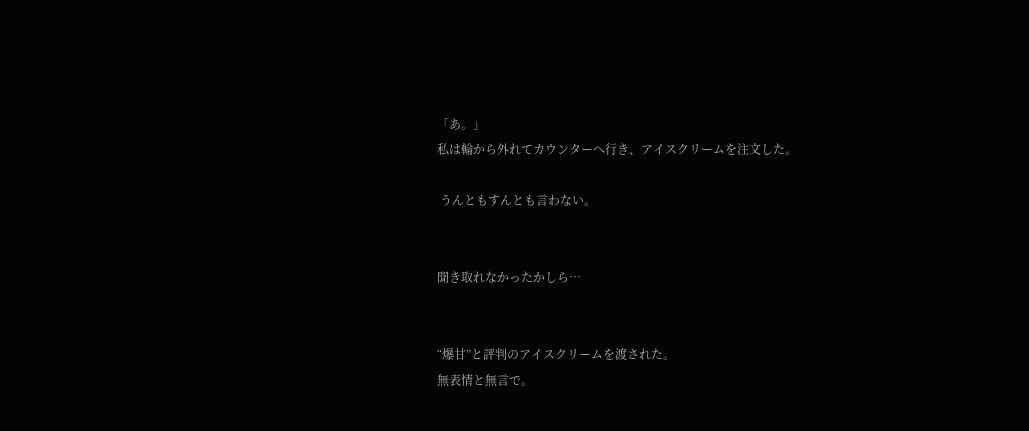「あ。」
私は輪から外れてカウンターへ行き、アイスクリームを注文した。

 うんともすんとも言わない。


聞き取れなかったかしら…


“爆甘”と評判のアイスクリームを渡された。
無表情と無言で。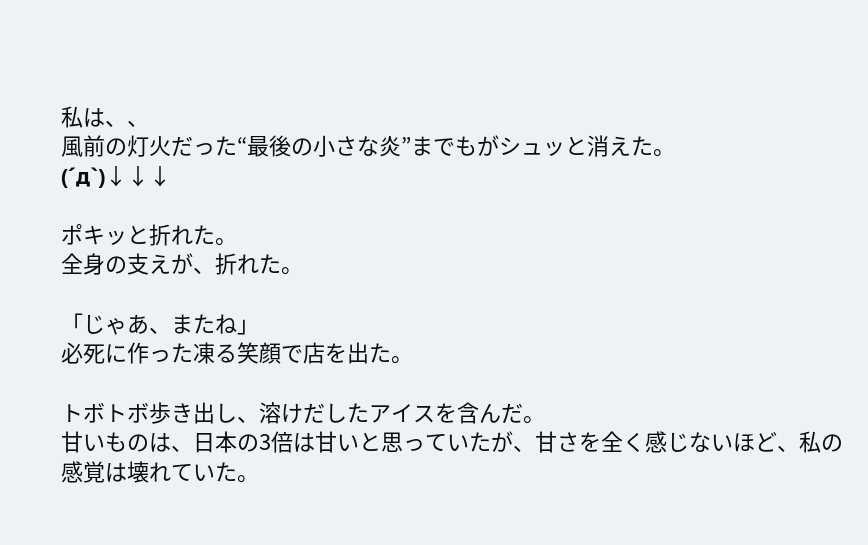私は、、
風前の灯火だった“最後の小さな炎”までもがシュッと消えた。
(´д`)↓↓↓

ポキッと折れた。
全身の支えが、折れた。

「じゃあ、またね」
必死に作った凍る笑顔で店を出た。

トボトボ歩き出し、溶けだしたアイスを含んだ。
甘いものは、日本の3倍は甘いと思っていたが、甘さを全く感じないほど、私の感覚は壊れていた。